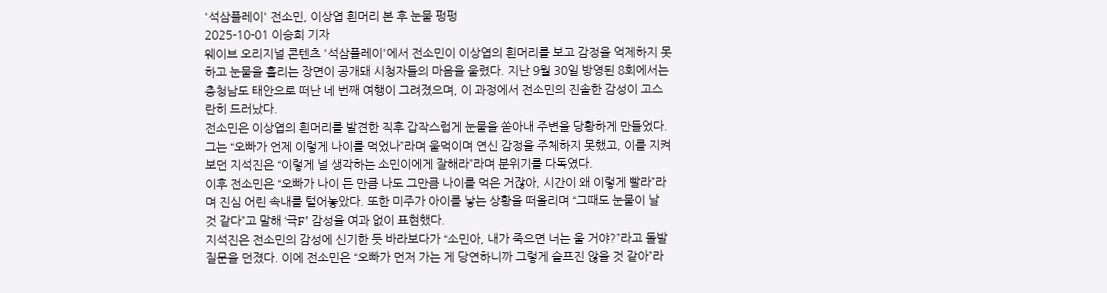'석삼플레이' 전소민, 이상엽 흰머리 본 후 눈물 펑펑
2025-10-01 이승희 기자
웨이브 오리지널 콘텐츠 '석삼플레이'에서 전소민이 이상엽의 흰머리를 보고 감정을 억제하지 못하고 눈물을 흘리는 장면이 공개돼 시청자들의 마음을 울렸다. 지난 9월 30일 방영된 8회에서는 충청남도 태안으로 떠난 네 번째 여행이 그려졌으며, 이 과정에서 전소민의 진솔한 감성이 고스란히 드러났다.
전소민은 이상엽의 흰머리를 발견한 직후 갑작스럽게 눈물을 쏟아내 주변을 당황하게 만들었다. 그는 “오빠가 언제 이렇게 나이를 먹었나”라며 울먹이며 연신 감정을 주체하지 못했고, 이를 지켜보던 지석진은 “이렇게 널 생각하는 소민이에게 잘해라”라며 분위기를 다독였다.
이후 전소민은 “오빠가 나이 든 만큼 나도 그만큼 나이를 먹은 거잖아, 시간이 왜 이렇게 빨라”라며 진심 어린 속내를 털어놓았다. 또한 미주가 아이를 낳는 상황을 떠올리며 “그때도 눈물이 날 것 같다”고 말해 ‘극F’ 감성을 여과 없이 표현했다.
지석진은 전소민의 감성에 신기한 듯 바라보다가 “소민아, 내가 죽으면 너는 울 거야?”라고 돌발 질문을 던졌다. 이에 전소민은 “오빠가 먼저 가는 게 당연하니까 그렇게 슬프진 않을 것 같아”라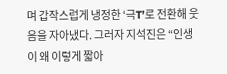며 갑작스럽게 냉정한 ‘극T’로 전환해 웃음을 자아냈다. 그러자 지석진은 “인생이 왜 이렇게 짧아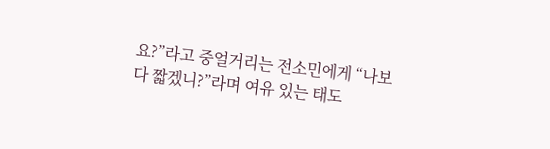요?”라고 중얼거리는 전소민에게 “나보다 짧겠니?”라며 여유 있는 태도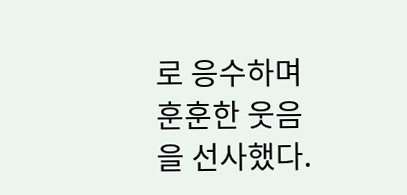로 응수하며 훈훈한 웃음을 선사했다.